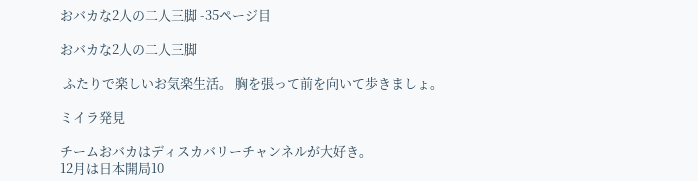おバカな2人の二人三脚 -35ページ目

おバカな2人の二人三脚

 ふたりで楽しいお気楽生活。 胸を張って前を向いて歩きましょ。

ミイラ発見

チームおバカはディスカバリーチャンネルが大好き。
12月は日本開局10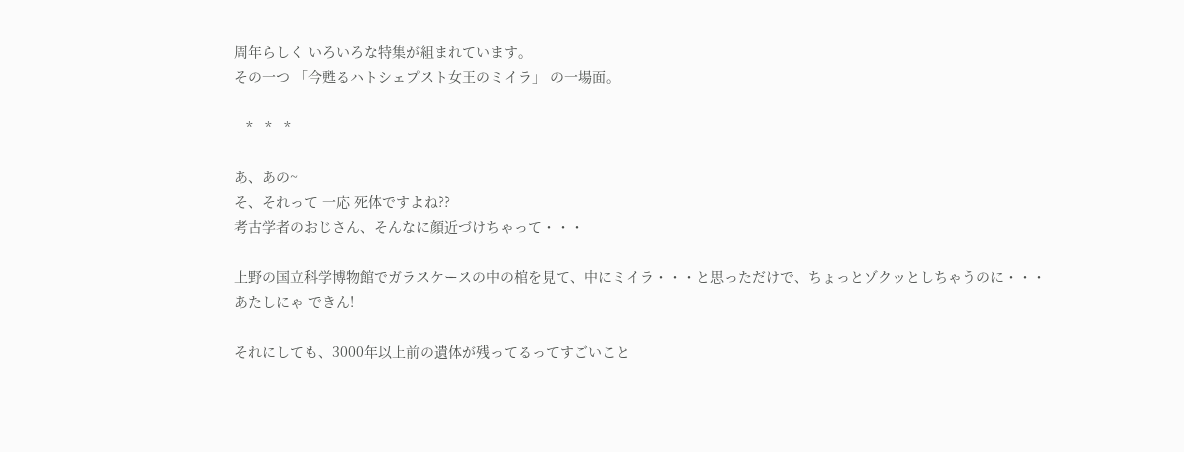周年らしく いろいろな特集が組まれています。
その一つ 「今甦るハトシェプスト女王のミイラ」 の一場面。

   *   *   *

あ、あの~
そ、それって 一応 死体ですよね??
考古学者のおじさん、そんなに顔近づけちゃって・・・

上野の国立科学博物館でガラスケースの中の棺を見て、中にミイラ・・・と思っただけで、ちょっとゾクッとしちゃうのに・・・
あたしにゃ できん!

それにしても、3000年以上前の遺体が残ってるってすごいこと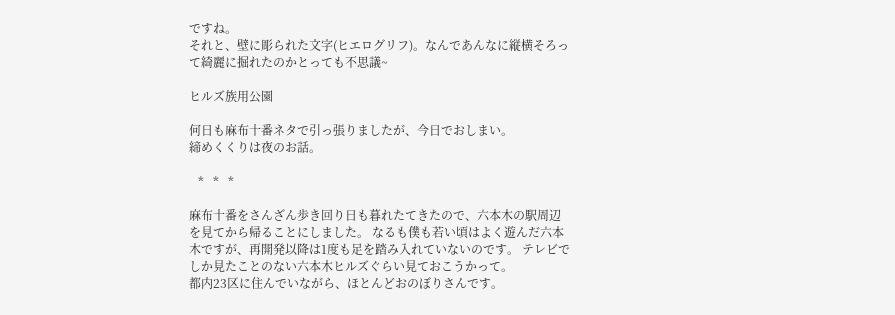ですね。
それと、壁に彫られた文字(ヒエログリフ)。なんであんなに縦横そろって綺麗に掘れたのかとっても不思議~

ヒルズ族用公園

何日も麻布十番ネタで引っ張りましたが、今日でおしまい。
締めくくりは夜のお話。

   *   *   *

麻布十番をさんざん歩き回り日も暮れたてきたので、六本木の駅周辺を見てから帰ることにしました。 なるも僕も若い頃はよく遊んだ六本木ですが、再開発以降は1度も足を踏み入れていないのです。 テレビでしか見たことのない六本木ヒルズぐらい見ておこうかって。
都内23区に住んでいながら、ほとんどおのぼりさんです。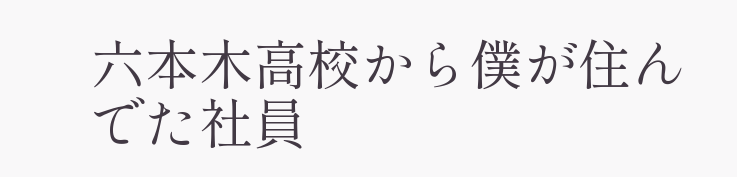六本木高校から僕が住んでた社員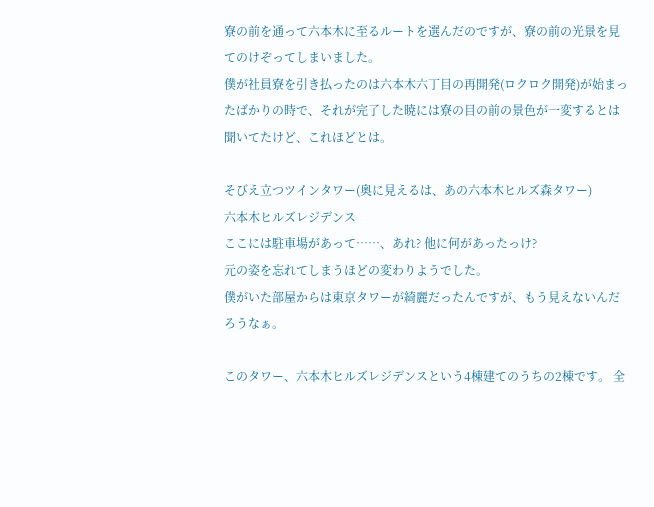寮の前を通って六本木に至るルートを選んだのですが、寮の前の光景を見てのけぞってしまいました。
僕が社員寮を引き払ったのは六本木六丁目の再開発(ロクロク開発)が始まったばかりの時で、それが完了した暁には寮の目の前の景色が一変するとは聞いてたけど、これほどとは。

そびえ立つツインタワー(奥に見えるは、あの六本木ヒルズ森タワー)
六本木ヒルズレジデンス
ここには駐車場があって……、あれ? 他に何があったっけ?
元の姿を忘れてしまうほどの変わりようでした。
僕がいた部屋からは東京タワーが綺麗だったんですが、もう見えないんだろうなぁ。

このタワー、六本木ヒルズレジデンスという4棟建てのうちの2棟です。 全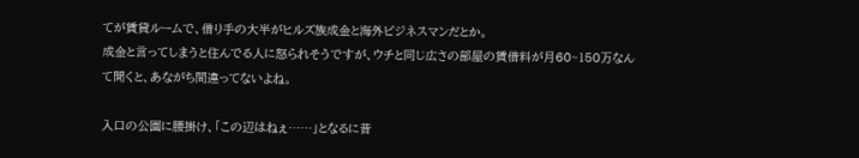てが賃貸ルームで、借り手の大半がヒルズ族成金と海外ビジネスマンだとか。
成金と言ってしまうと住んでる人に怒られそうですが、ウチと同じ広さの部屋の賃借料が月60~150万なんて聞くと、あながち間違ってないよね。

入口の公園に腰掛け、「この辺はねぇ……」となるに昔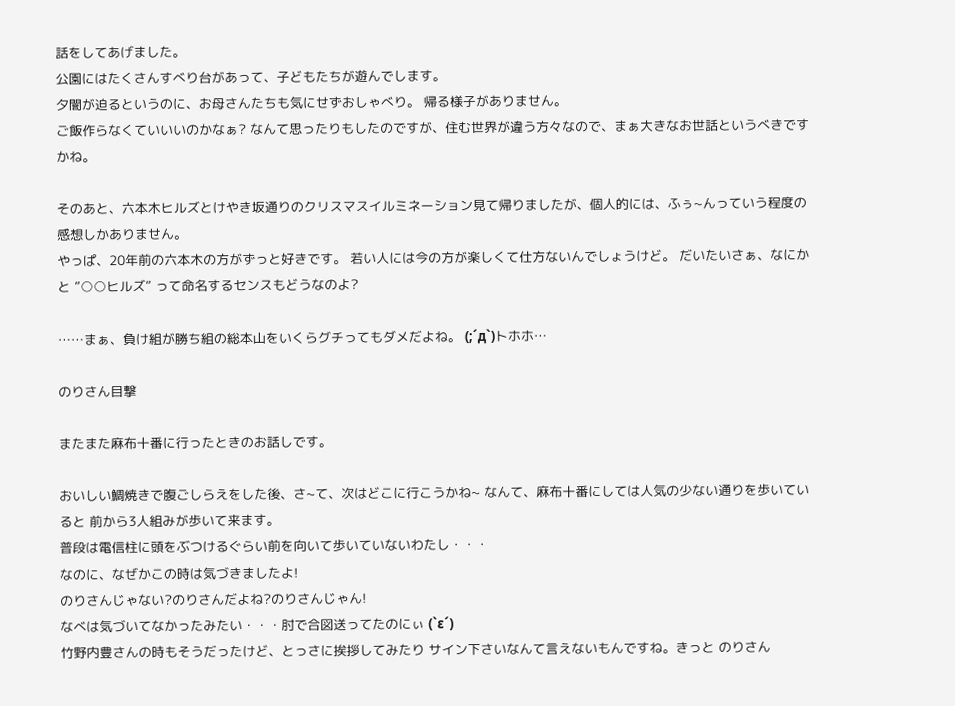話をしてあげました。
公園にはたくさんすべり台があって、子どもたちが遊んでします。
夕闇が迫るというのに、お母さんたちも気にせずおしゃべり。 帰る様子がありません。
ご飯作らなくていいいのかなぁ? なんて思ったりもしたのですが、住む世界が違う方々なので、まぁ大きなお世話というべきですかね。

そのあと、六本木ヒルズとけやき坂通りのクリスマスイルミネーション見て帰りましたが、個人的には、ふぅ~んっていう程度の感想しかありません。
やっぱ、20年前の六本木の方がずっと好きです。 若い人には今の方が楽しくて仕方ないんでしょうけど。 だいたいさぁ、なにかと ”○○ヒルズ” って命名するセンスもどうなのよ?

……まぁ、負け組が勝ち組の総本山をいくらグチってもダメだよね。 (;´д`)トホホ…

のりさん目撃

またまた麻布十番に行ったときのお話しです。

おいしい鯛焼きで腹ごしらえをした後、さ~て、次はどこに行こうかね~ なんて、麻布十番にしては人気の少ない通りを歩いていると 前から3人組みが歩いて来ます。
普段は電信柱に頭をぶつけるぐらい前を向いて歩いていないわたし・・・
なのに、なぜかこの時は気づきましたよ!
のりさんじゃない?のりさんだよね?のりさんじゃん!
なべは気づいてなかったみたい・・・肘で合図送ってたのにぃ (`ε´)
竹野内豊さんの時もそうだったけど、とっさに挨拶してみたり サイン下さいなんて言えないもんですね。きっと のりさん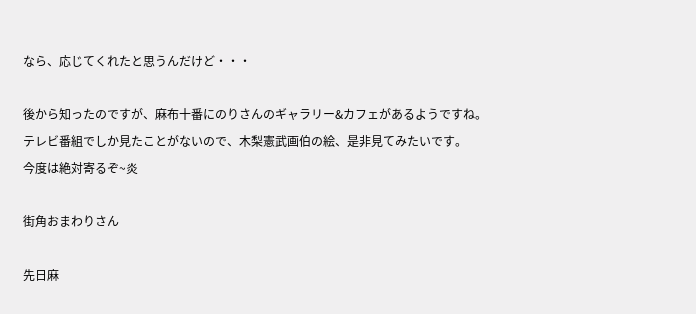なら、応じてくれたと思うんだけど・・・

後から知ったのですが、麻布十番にのりさんのギャラリー&カフェがあるようですね。
テレビ番組でしか見たことがないので、木梨憲武画伯の絵、是非見てみたいです。
今度は絶対寄るぞ~炎

街角おまわりさん

先日麻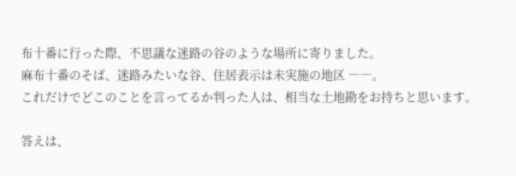布十番に行った際、不思議な迷路の谷のような場所に寄りました。
麻布十番のそば、迷路みたいな谷、住居表示は未実施の地区 ――。
これだけでどこのことを言ってるか判った人は、相当な土地勘をお持ちと思います。

答えは、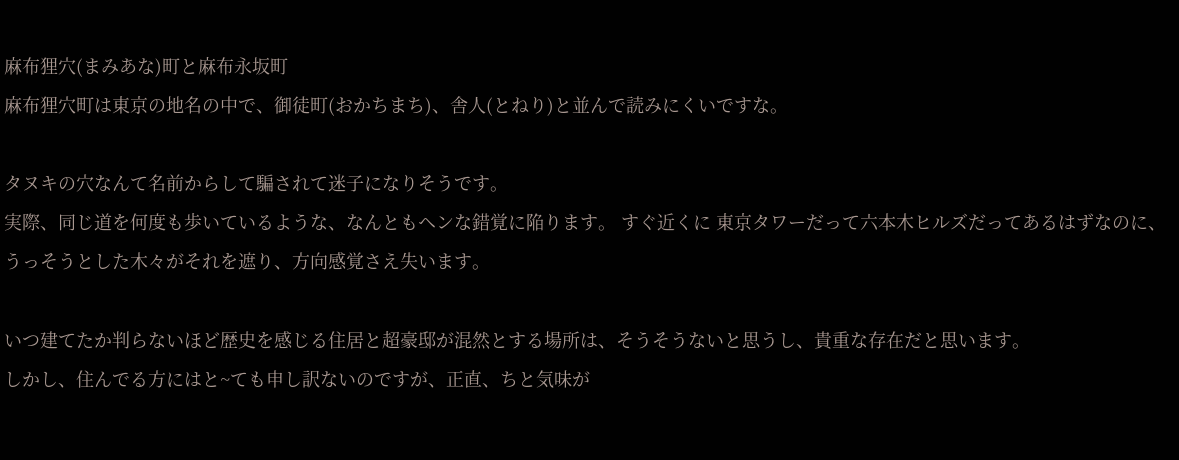麻布狸穴(まみあな)町と麻布永坂町
麻布狸穴町は東京の地名の中で、御徒町(おかちまち)、舎人(とねり)と並んで読みにくいですな。

タヌキの穴なんて名前からして騙されて迷子になりそうです。
実際、同じ道を何度も歩いているような、なんともヘンな錯覚に陥ります。 すぐ近くに 東京タワーだって六本木ヒルズだってあるはずなのに、うっそうとした木々がそれを遮り、方向感覚さえ失います。

いつ建てたか判らないほど歴史を感じる住居と超豪邸が混然とする場所は、そうそうないと思うし、貴重な存在だと思います。
しかし、住んでる方にはと~ても申し訳ないのですが、正直、ちと気味が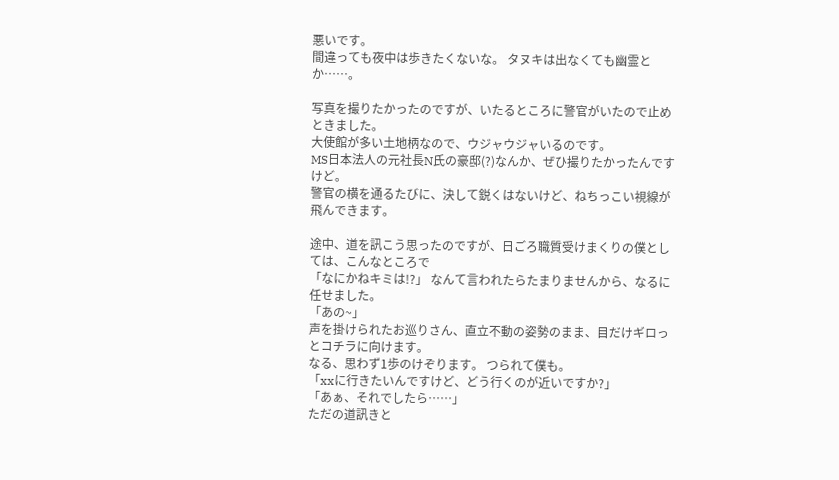悪いです。
間違っても夜中は歩きたくないな。 タヌキは出なくても幽霊とか……。

写真を撮りたかったのですが、いたるところに警官がいたので止めときました。
大使館が多い土地柄なので、ウジャウジャいるのです。
MS日本法人の元社長N氏の豪邸(?)なんか、ぜひ撮りたかったんですけど。
警官の横を通るたびに、決して鋭くはないけど、ねちっこい視線が飛んできます。

途中、道を訊こう思ったのですが、日ごろ職質受けまくりの僕としては、こんなところで
「なにかねキミは!?」 なんて言われたらたまりませんから、なるに任せました。
「あの~」
声を掛けられたお巡りさん、直立不動の姿勢のまま、目だけギロっとコチラに向けます。
なる、思わず1歩のけぞります。 つられて僕も。
「xxに行きたいんですけど、どう行くのが近いですか?」
「あぁ、それでしたら……」
ただの道訊きと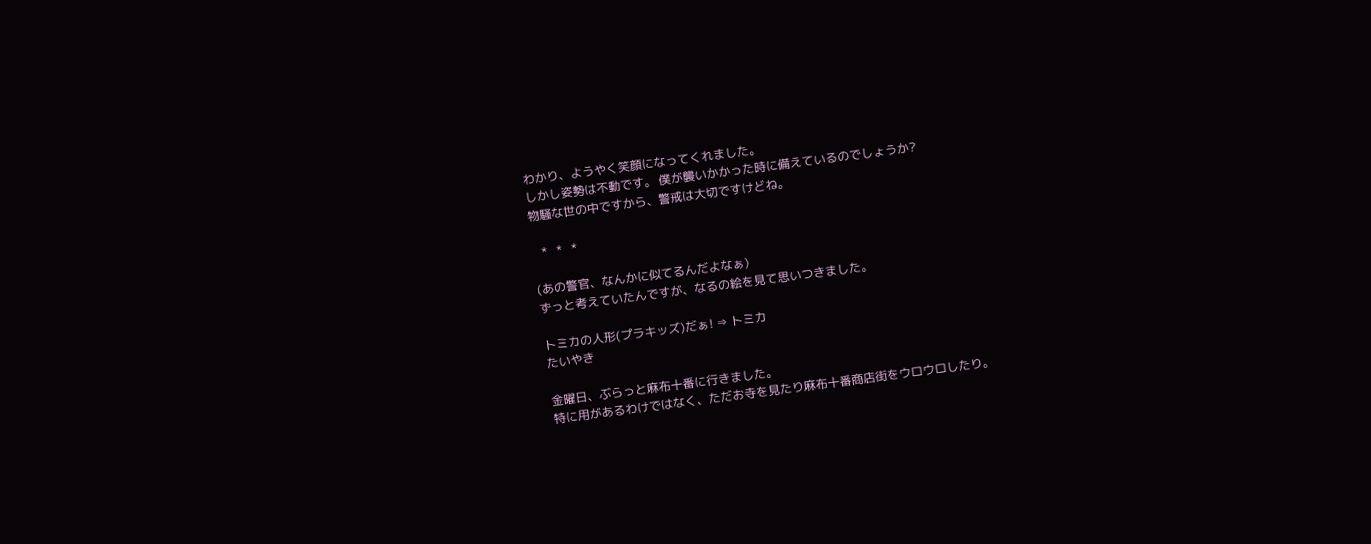わかり、ようやく笑顔になってくれました。
しかし姿勢は不動です。 僕が襲いかかった時に備えているのでしょうか?
物騒な世の中ですから、警戒は大切ですけどね。

   *   *   *

(あの警官、なんかに似てるんだよなぁ)
ずっと考えていたんですが、なるの絵を見て思いつきました。

トミカの人形(プラキッズ)だぁ! ⇒ トミカ
たいやき

金曜日、ぶらっと麻布十番に行きました。
特に用があるわけではなく、ただお寺を見たり麻布十番商店街をウロウロしたり。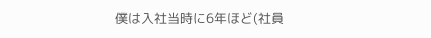僕は入社当時に6年ほど(社員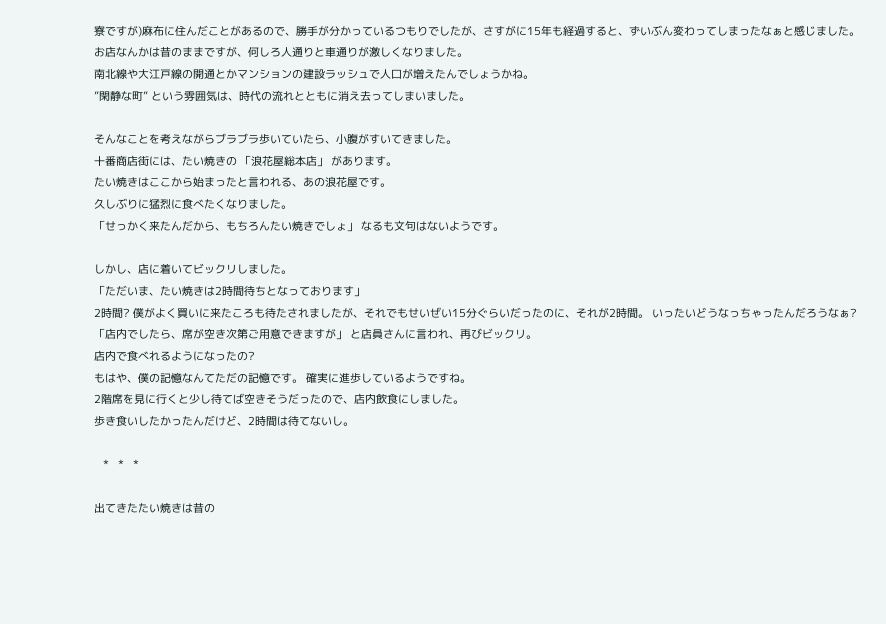寮ですが)麻布に住んだことがあるので、勝手が分かっているつもりでしたが、さすがに15年も経過すると、ずいぶん変わってしまったなぁと感じました。
お店なんかは昔のままですが、何しろ人通りと車通りが激しくなりました。
南北線や大江戸線の開通とかマンションの建設ラッシュで人口が増えたんでしょうかね。
”閑静な町” という雰囲気は、時代の流れとともに消え去ってしまいました。

そんなことを考えながらブラブラ歩いていたら、小腹がすいてきました。
十番商店街には、たい焼きの 「浪花屋総本店」 があります。
たい焼きはここから始まったと言われる、あの浪花屋です。
久しぶりに猛烈に食べたくなりました。
「せっかく来たんだから、もちろんたい焼きでしょ」 なるも文句はないようです。

しかし、店に着いてビックリしました。
「ただいま、たい焼きは2時間待ちとなっております」
2時間? 僕がよく買いに来たころも待たされましたが、それでもせいぜい15分ぐらいだったのに、それが2時間。 いったいどうなっちゃったんだろうなぁ?
「店内でしたら、席が空き次第ご用意できますが」 と店員さんに言われ、再びビックリ。
店内で食べれるようになったの?
もはや、僕の記憶なんてただの記憶です。 確実に進歩しているようですね。
2階席を見に行くと少し待てば空きそうだったので、店内飲食にしました。
歩き食いしたかったんだけど、2時間は待てないし。

   *   *   *

出てきたたい焼きは昔の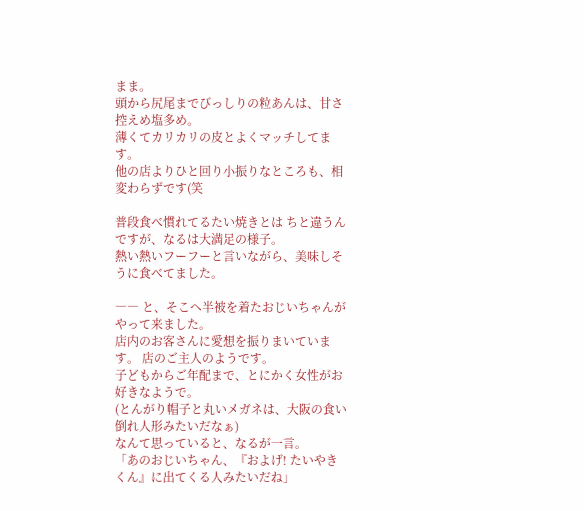まま。
頭から尻尾までびっしりの粒あんは、甘さ控えめ塩多め。
薄くてカリカリの皮とよくマッチしてます。
他の店よりひと回り小振りなところも、相変わらずです(笑

普段食べ慣れてるたい焼きとは ちと違うんですが、なるは大満足の様子。
熱い熱いフーフーと言いながら、美味しそうに食べてました。

―― と、そこへ半被を着たおじいちゃんがやって来ました。
店内のお客さんに愛想を振りまいています。 店のご主人のようです。
子どもからご年配まで、とにかく女性がお好きなようで。
(とんがり帽子と丸いメガネは、大阪の食い倒れ人形みたいだなぁ)
なんて思っていると、なるが一言。
「あのおじいちゃん、『およげ! たいやきくん』に出てくる人みたいだね」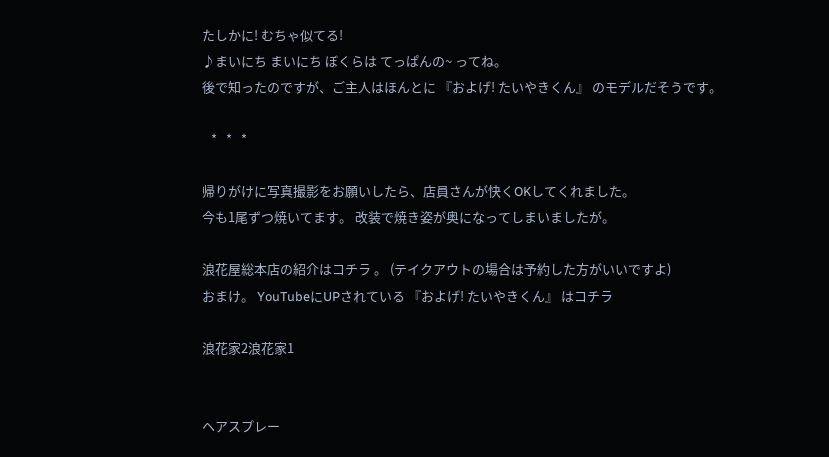たしかに! むちゃ似てる!
♪まいにち まいにち ぼくらは てっぱんの~ ってね。
後で知ったのですが、ご主人はほんとに 『およげ! たいやきくん』 のモデルだそうです。

   *   *   *

帰りがけに写真撮影をお願いしたら、店員さんが快くOKしてくれました。
今も1尾ずつ焼いてます。 改装で焼き姿が奥になってしまいましたが。

浪花屋総本店の紹介はコチラ 。 (テイクアウトの場合は予約した方がいいですよ)
おまけ。 YouTubeにUPされている 『およげ! たいやきくん』 はコチラ

浪花家2浪花家1


ヘアスプレー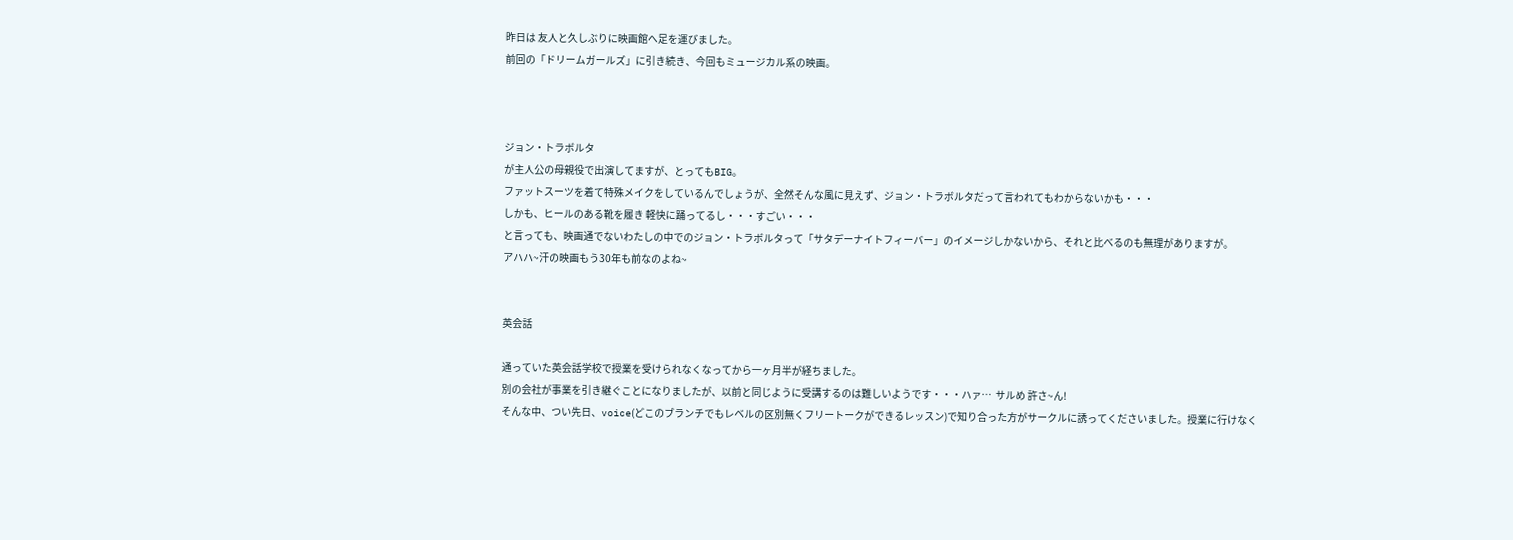昨日は 友人と久しぶりに映画館へ足を運びました。
前回の「ドリームガールズ」に引き続き、今回もミュージカル系の映画。



ジョン・トラボルタ
が主人公の母親役で出演してますが、とってもBIG。
ファットスーツを着て特殊メイクをしているんでしょうが、全然そんな風に見えず、ジョン・トラボルタだって言われてもわからないかも・・・
しかも、ヒールのある靴を履き 軽快に踊ってるし・・・すごい・・・
と言っても、映画通でないわたしの中でのジョン・トラボルタって「サタデーナイトフィーバー」のイメージしかないから、それと比べるのも無理がありますが。
アハハ~汗の映画もう30年も前なのよね~


英会話

通っていた英会話学校で授業を受けられなくなってから一ヶ月半が経ちました。
別の会社が事業を引き継ぐことになりましたが、以前と同じように受講するのは難しいようです・・・ハァ…  サルめ 許さ~ん!
そんな中、つい先日、voice(どこのブランチでもレベルの区別無くフリートークができるレッスン)で知り合った方がサークルに誘ってくださいました。授業に行けなく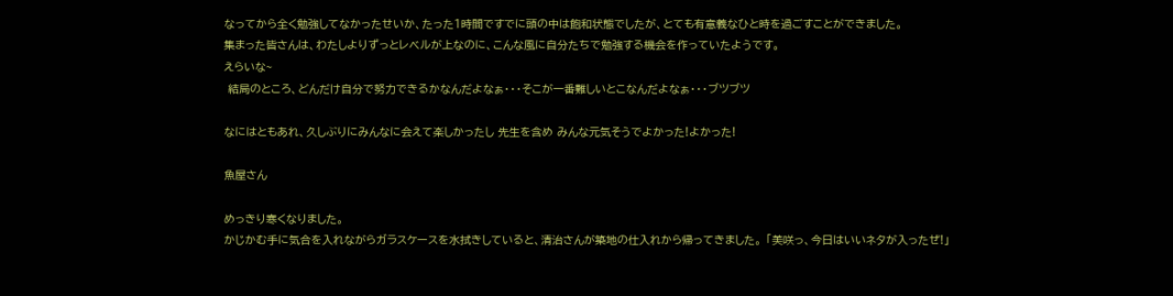なってから全く勉強してなかったせいか、たった1時間ですでに頭の中は飽和状態でしたが、とても有意義なひと時を過ごすことができました。
集まった皆さんは、わたしよりずっとレベルが上なのに、こんな風に自分たちで勉強する機会を作っていたようです。
えらいな~
 結局のところ、どんだけ自分で努力できるかなんだよなぁ・・・そこが一番難しいとこなんだよなぁ・・・ブツブツ

なにはともあれ、久しぶりにみんなに会えて楽しかったし 先生を含め みんな元気そうでよかった!よかった!

魚屋さん

めっきり寒くなりました。
かじかむ手に気合を入れながらガラスケースを水拭きしていると、清治さんが築地の仕入れから帰ってきました。 「美咲っ、今日はいいネタが入ったぜ!」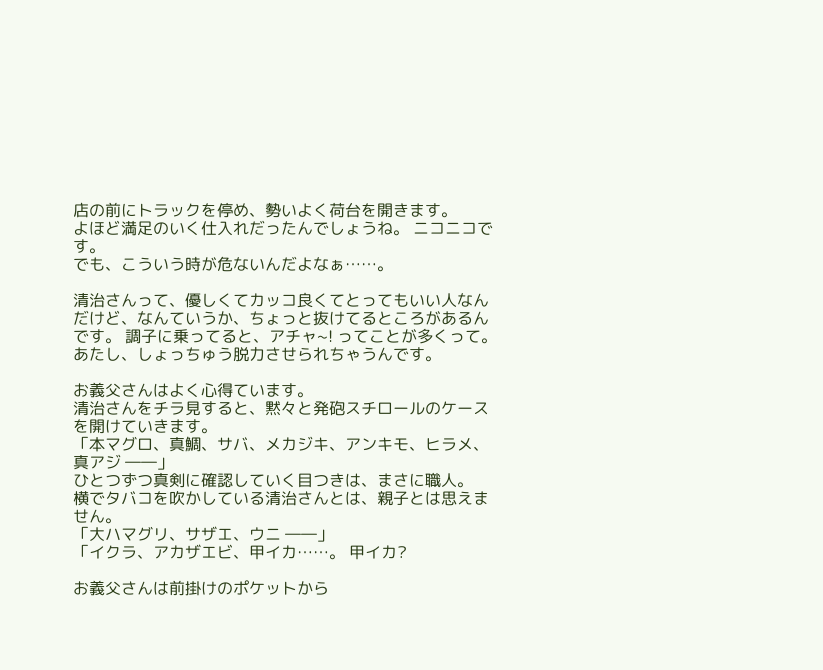店の前にトラックを停め、勢いよく荷台を開きます。
よほど満足のいく仕入れだったんでしょうね。 ニコニコです。
でも、こういう時が危ないんだよなぁ……。

清治さんって、優しくてカッコ良くてとってもいい人なんだけど、なんていうか、ちょっと抜けてるところがあるんです。 調子に乗ってると、アチャ~! ってことが多くって。
あたし、しょっちゅう脱力させられちゃうんです。

お義父さんはよく心得ています。
清治さんをチラ見すると、黙々と発砲スチロールのケースを開けていきます。
「本マグロ、真鯛、サバ、メカジキ、アンキモ、ヒラメ、真アジ ――」
ひとつずつ真剣に確認していく目つきは、まさに職人。
横でタバコを吹かしている清治さんとは、親子とは思えません。
「大ハマグリ、サザエ、ウニ ――」
「イクラ、アカザエビ、甲イカ……。 甲イカ?

お義父さんは前掛けのポケットから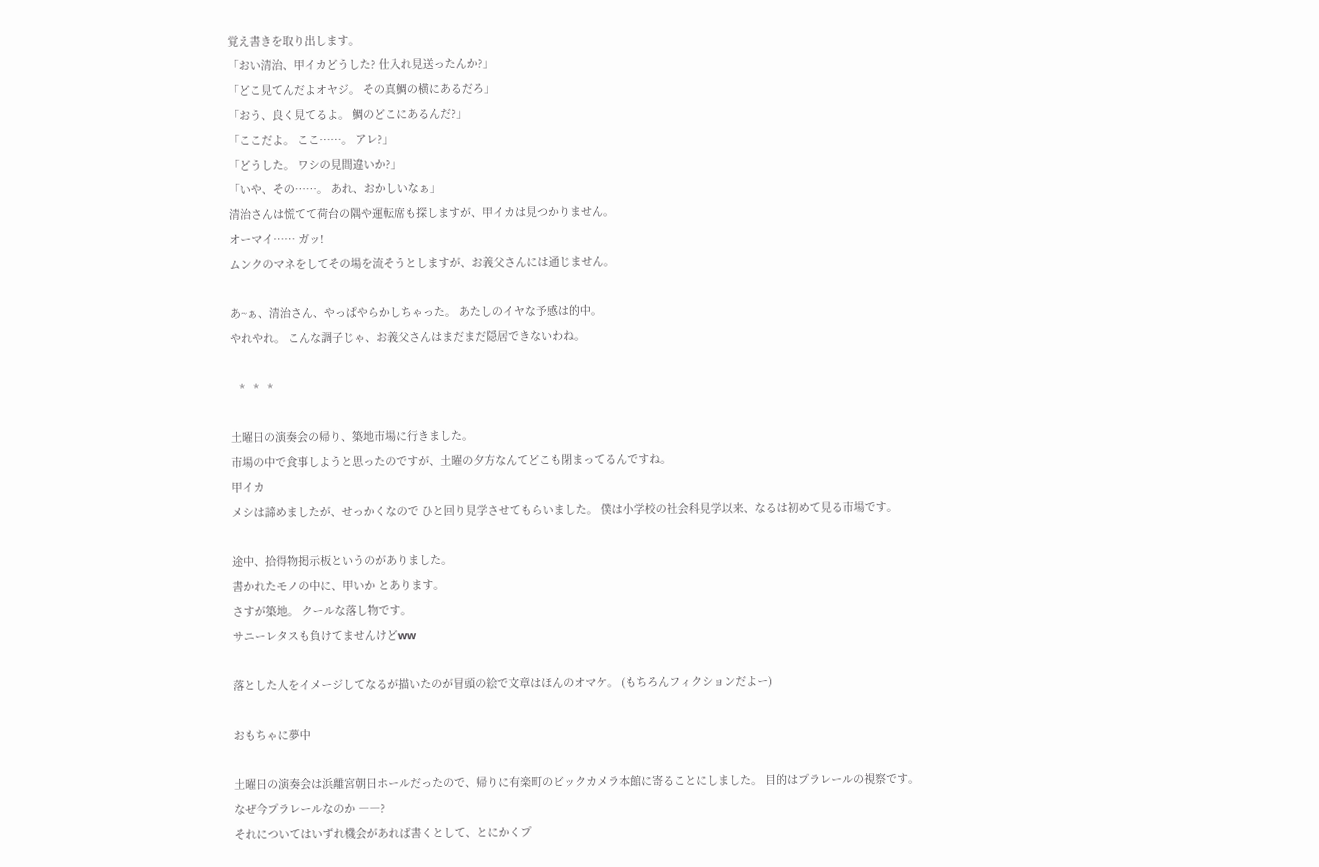覚え書きを取り出します。
「おい清治、甲イカどうした? 仕入れ見送ったんか?」
「どこ見てんだよオヤジ。 その真鯛の横にあるだろ」
「おう、良く見てるよ。 鯛のどこにあるんだ?」
「ここだよ。 ここ……。 アレ?」
「どうした。 ワシの見間違いか?」
「いや、その……。 あれ、おかしいなぁ」
清治さんは慌てて荷台の隅や運転席も探しますが、甲イカは見つかりません。
オーマイ…… ガッ!
ムンクのマネをしてその場を流そうとしますが、お義父さんには通じません。

あ~ぁ、清治さん、やっぱやらかしちゃった。 あたしのイヤな予感は的中。
やれやれ。 こんな調子じゃ、お義父さんはまだまだ隠居できないわね。

   *   *   *

土曜日の演奏会の帰り、築地市場に行きました。
市場の中で食事しようと思ったのですが、土曜の夕方なんてどこも閉まってるんですね。
甲イカ
メシは諦めましたが、せっかくなので ひと回り見学させてもらいました。 僕は小学校の社会科見学以来、なるは初めて見る市場です。

途中、拾得物掲示板というのがありました。
書かれたモノの中に、甲いか とあります。
さすが築地。 クールな落し物です。
サニーレタスも負けてませんけどww

落とした人をイメージしてなるが描いたのが冒頭の絵で文章はほんのオマケ。 (もちろんフィクションだよー)

おもちゃに夢中

土曜日の演奏会は浜離宮朝日ホールだったので、帰りに有楽町のビックカメラ本館に寄ることにしました。 目的はプラレールの視察です。
なぜ今プラレールなのか ――?
それについてはいずれ機会があれば書くとして、とにかくプ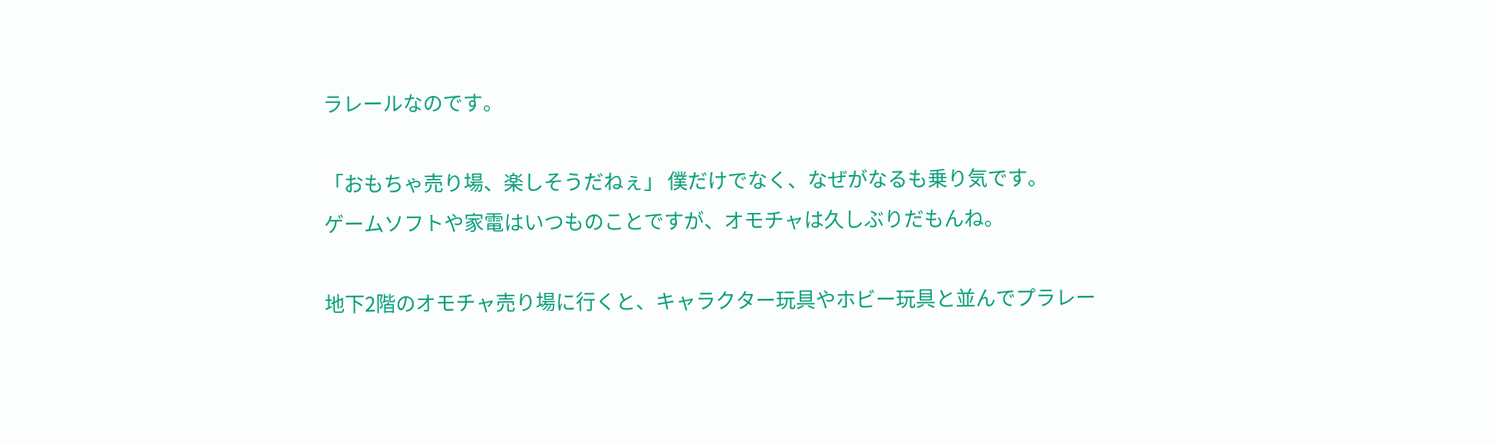ラレールなのです。

「おもちゃ売り場、楽しそうだねぇ」 僕だけでなく、なぜがなるも乗り気です。
ゲームソフトや家電はいつものことですが、オモチャは久しぶりだもんね。

地下2階のオモチャ売り場に行くと、キャラクター玩具やホビー玩具と並んでプラレー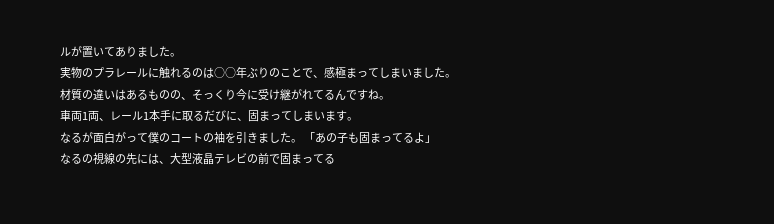ルが置いてありました。
実物のプラレールに触れるのは○○年ぶりのことで、感極まってしまいました。
材質の違いはあるものの、そっくり今に受け継がれてるんですね。
車両1両、レール1本手に取るだびに、固まってしまいます。
なるが面白がって僕のコートの袖を引きました。 「あの子も固まってるよ」
なるの視線の先には、大型液晶テレビの前で固まってる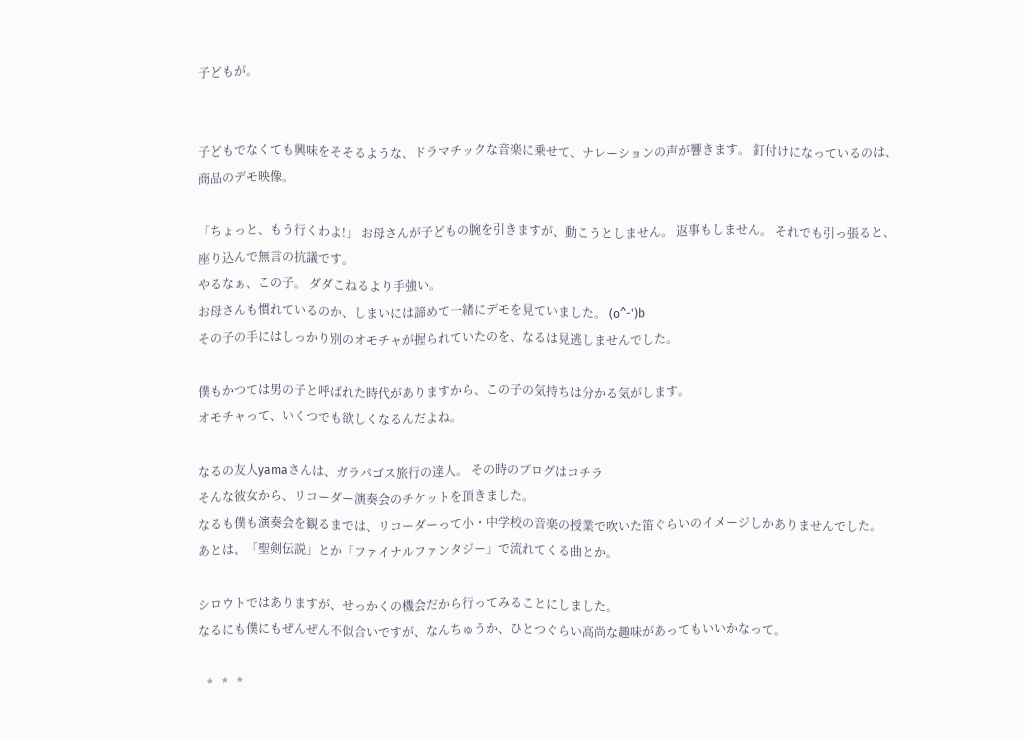子どもが。


子どもでなくても興味をそそるような、ドラマチックな音楽に乗せて、ナレーションの声が響きます。 釘付けになっているのは、商品のデモ映像。

「ちょっと、もう行くわよ!」 お母さんが子どもの腕を引きますが、動こうとしません。 返事もしません。 それでも引っ張ると、座り込んで無言の抗議です。
やるなぁ、この子。 ダダこねるより手強い。
お母さんも慣れているのか、しまいには諦めて一緒にデモを見ていました。 (o^-')b
その子の手にはしっかり別のオモチャが握られていたのを、なるは見逃しませんでした。

僕もかつては男の子と呼ばれた時代がありますから、この子の気持ちは分かる気がします。
オモチャって、いくつでも欲しくなるんだよね。

なるの友人yamaさんは、ガラパゴス旅行の達人。 その時のブログはコチラ
そんな彼女から、リコーダー演奏会のチケットを頂きました。
なるも僕も演奏会を観るまでは、リコーダーって小・中学校の音楽の授業で吹いた笛ぐらいのイメージしかありませんでした。
あとは、「聖剣伝説」とか「ファイナルファンタジー」で流れてくる曲とか。

シロウトではありますが、せっかくの機会だから行ってみることにしました。
なるにも僕にもぜんぜん不似合いですが、なんちゅうか、ひとつぐらい高尚な趣味があってもいいかなって。

   *   *   *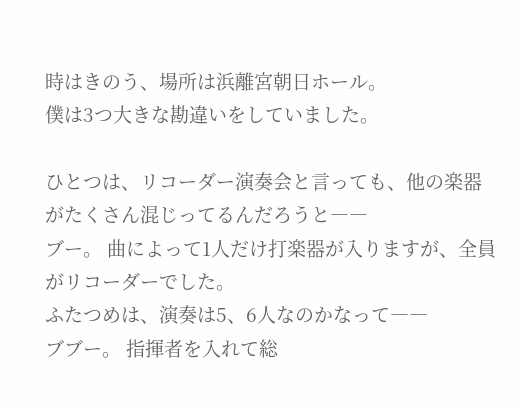時はきのう、場所は浜離宮朝日ホール。
僕は3つ大きな勘違いをしていました。

ひとつは、リコーダー演奏会と言っても、他の楽器がたくさん混じってるんだろうと――
ブー。 曲によって1人だけ打楽器が入りますが、全員がリコーダーでした。
ふたつめは、演奏は5、6人なのかなって――
ブブー。 指揮者を入れて総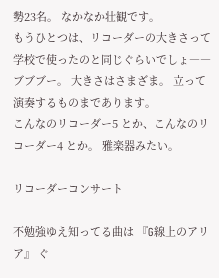勢23名。 なかなか壮観です。
もうひとつは、リコーダーの大きさって学校で使ったのと同じぐらいでしょ――
ブブブー。 大きさはさまざま。 立って演奏するものまであります。
こんなのリコーダー5 とか、こんなのリコーダー4 とか。 雅楽器みたい。

リコーダーコンサート

不勉強ゆえ知ってる曲は 『G線上のアリア』 ぐ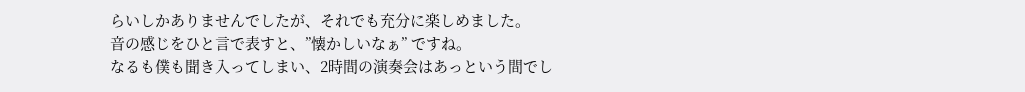らいしかありませんでしたが、それでも充分に楽しめました。
音の感じをひと言で表すと、”懐かしいなぁ” ですね。
なるも僕も聞き入ってしまい、2時間の演奏会はあっという間でし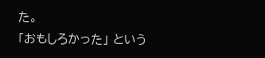た。
「おもしろかった」 という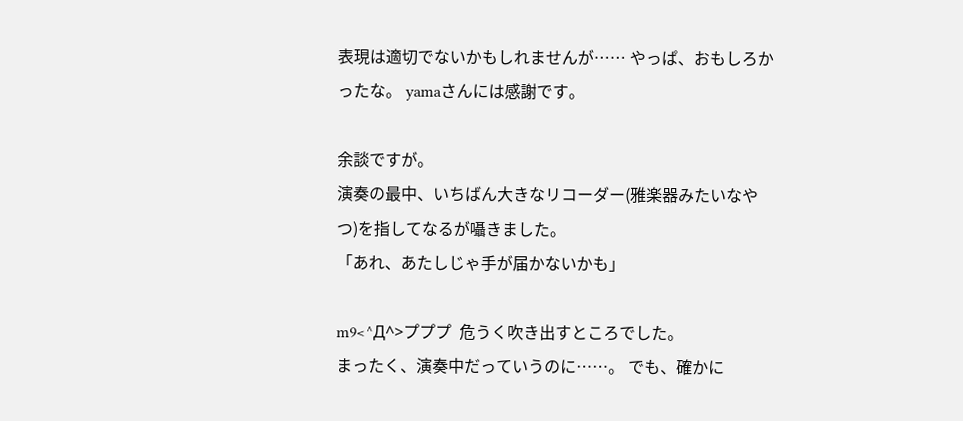表現は適切でないかもしれませんが…… やっぱ、おもしろかったな。 yamaさんには感謝です。

余談ですが。
演奏の最中、いちばん大きなリコーダー(雅楽器みたいなやつ)を指してなるが囁きました。
「あれ、あたしじゃ手が届かないかも」

m9<^Д^>プププ  危うく吹き出すところでした。
まったく、演奏中だっていうのに……。 でも、確かに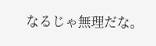なるじゃ無理だな。